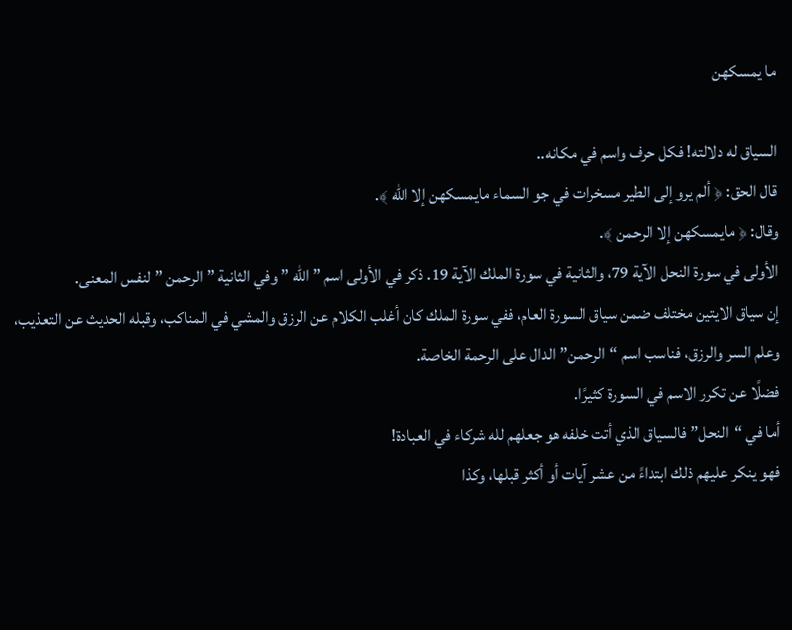ما يمسكهن

السياق له دلالته! فكل حرف واسم في مكانه..
قال الحق: ﴿ ألم يرو إلى الطير مسخرات في جو السماء مايمسكهن إلا الله ﴾.
وقال: ﴿ مايمسكهن إلا الرحمن ﴾.
الأولى في سورة النحل الآية 79، والثانية في سورة الملك الآية 19. ذكر في الأولى اسم ” الله ” وفي الثانية ” الرحمن ” لنفس المعنى.
إن سياق الايتين مختلف ضمن سياق السورة العام، ففي سورة الملك كان أغلب الكلام عن الرزق والمشي في المناكب، وقبله الحديث عن التعذيب، وعلم السر والرزق، فناسب اسم “الرحمن” الدال على الرحمة الخاصة.
فضلًا عن تكرر الاسم في السورة كثيرًا.
أما في “النحل” فالسياق الذي أتت خلفه هو جعلهم لله شركاء في العبادة!
فهو ينكر عليهم ذلك ابتداءً من عشر آيات أو أكثر قبلها، وكذا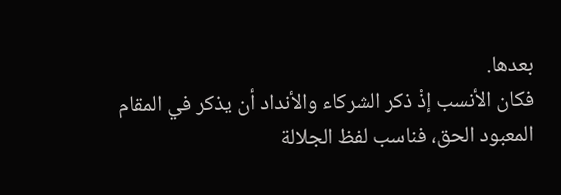بعدها.
فكان الأنسب إذْ ذكر الشركاء والأنداد أن يذكر في المقام المعبود الحق، فناسب لفظ الجلالة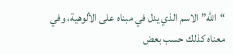“الله” الاسم الذي يدل في مبناه على الألوهية، وفي معناه كذلك حسب بعض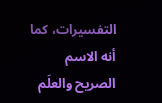التفسيرات، كما أنه الاسم الصريح والعلَم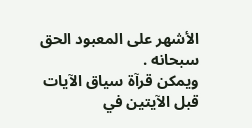الأشهر على المعبود الحق سبحانه .
ويمكن قرآة سياق الآيات قبل الآيتين في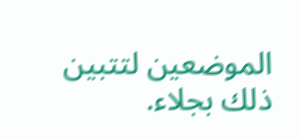الموضعين لتتبين ذلك بجلاء.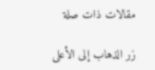مقالات ذات صلة

زر الذهاب إلى الأعلى